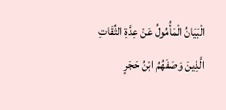الْبَيَانُ الْمَأُمُولُ عَنْ عِدَّةِ الثِّقَاتِ الَّذِينَ وَصَفَهُمُ ابْنُ حَجَرٍ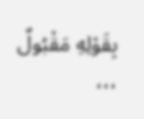بِقَوْلِهِ مَقْبُولٌ
،،،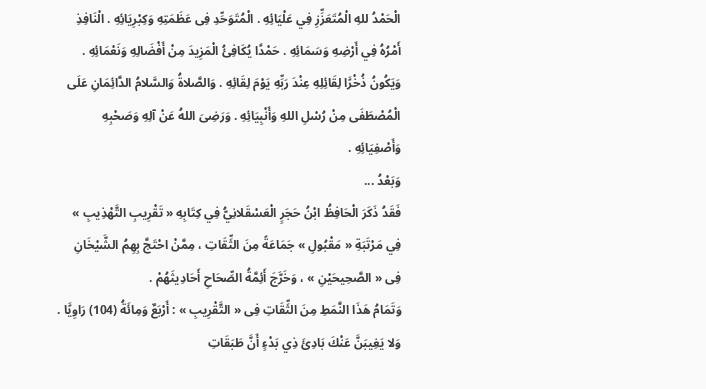الْحَمْدُ للهِ الْمُتَعَزِّزِ فِي عَلْيَائِهِ . الْمُتَوَحِّدِ فِى عَظَمَتِهِ وَكِبْرِيَائِهِ . الْنَافِذِ أَمْرُهُ فِي أَرْضِهِ وَسَمَائِهِ . حَمْدًَا يُكَافِئُ الْمَزِيدَ مِنْ أَفْضَالِهِ وَنَعْمَائِهِ . وَيَكُونُ ذُخْرًَا لِقَائِلِهِ عِنْدَ رَبِّهِ يَوْمَ لِقَائِهِ . وَالصَّلاةُ وَالسَّلامُ الدَّائِمَانِ عَلَى الْمُصْطَفَى مِنْ رُسْلِ اللهِ وَأَنْبِيَائِهِ . وَرَضِىَ اللهُ عَنْ آلِهِ وَصَحْبِهِ وَأَصْفِيَائِهِ .
وَبَعْدُ ...
فَقَدُ ذَكَرَ الْحَافِظُ ابْنُ حَجَرٍ الْعَسْقَلانِيُّ فِي كِتَابِهِ « تَقْرِيبِ التَّهْذِيبِ » فِي مَرْتَبَةِ « مَقْبُولِ » جَمَاعَةً مِنَ الثِّقَاتِ ، مِمَّنْ احْتَجَّ بِهِمُ الشَّيْخَانِ فِى « الصَّحِيحَيْنِ » ، وَخَرَّجَ أَئِمَّةُ الصِّحَاحِ أَحَادِيثَهُمْ .
وَتَمَامُ هَذَا النَّمَطِ مِنَ الثِّقَاتِ فِى « التَّقْرِيبِ » : أَرْبَعٌ وَمِائَةُ (104) رَاوِيًَا .
وَلا يَغِيبَنَّ عَنْكَ بَادِئَ ذِي بَدْءٍ أَنَّ طَبَقَاتِ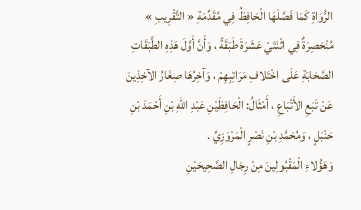الرُّوَاةِ كَمَا فَصَّلَهَا الْحَافِظُ فِي مُقَدِّمَةِ « التَّقْرِيبِ » مُنْحَصِرَةٌ فِي اثْنَتَيْ عَشَرَةَ طَبَقَةً ، وَأَنَّ أَوَّلَ هَذِهِ الطَّبَقَاتِ الصَّحَابَةِ عَلَى اخْتَلافِ مَرَاتِبِهِمْ ، وَآخِرُهَا صِغَارُ الآخِذِينَ عَنْ تَبَعِ الأَتْبَاعِ ، أَمْثَالُ: الْحَافِظَيْنِ عَبْدِ اللهِ بْنِ أَحْمَدَ بْنِ حَنْبَلٍ ، وَمُحَمَّدِ بْنِ نَصْرٍ الْمَرْوَزِيِّ .
وَهَؤُلاءِ الْمَقْبُولِينَ مِنْ رِجَالِ الصَّحِيحَيْنِ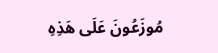مُوزَعُونَ عَلَى هَذِهِ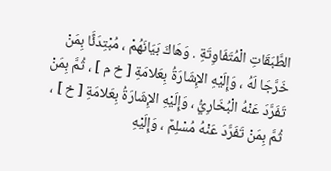الطَّبَقَاتِ الْمُتَفَاوِتَةِ . وَهَاكَ بَيَانَهُمْ ، مُبْتِدَئًَا بِمَنْ خَرَّجَا لَهُ ، وَإِلَيْهِ الإِشَارَةُ بِعَلامَةِ [ خ م ] ، ثُمَّ بِمَنْ تَفَرَّدَ عَنْهُ الْبُخَارِيُّ ، وَإِلَيْهِ الإِشَارَةُ بِعَلامَةِ [ خ ] ، ثُمَّ بِمَنْ تَفَرَّدَ عَنْهُ مُسْلِمٌ ، وَإِلَيْهِ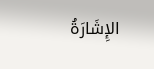الإِشَارَةُ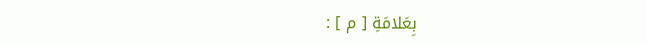بِعَلامَةِ [ م ] :